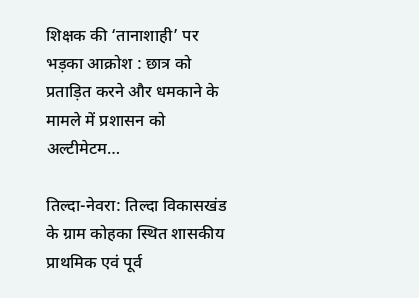शिक्षक की ‘तानाशाही’ पर भड़का आक्रोश : छात्र को प्रताड़ित करने और धमकाने के मामले में प्रशासन को अल्टीमेटम…

तिल्दा-नेवरा: तिल्दा विकासखंड के ग्राम कोहका स्थित शासकीय प्राथमिक एवं पूर्व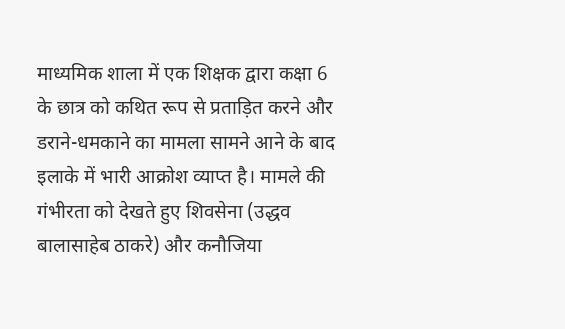माध्यमिक शाला में एक शिक्षक द्वारा कक्षा 6 के छात्र को कथित रूप से प्रताड़ित करने और डराने-धमकाने का मामला सामने आने के बाद इलाके में भारी आक्रोश व्याप्त है। मामले की गंभीरता को देखते हुए शिवसेना (उद्धव बालासाहेब ठाकरे) और कनौजिया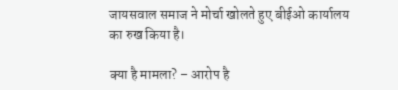जायसवाल समाज ने मोर्चा खोलते हुए बीईओ कार्यालय का रुख किया है।

क्या है मामला? – आरोप है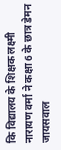कि विद्यालय के शिक्षक लक्ष्मी नारायण वर्मा ने कक्षा 6 के छात्र डेमन जायसवाल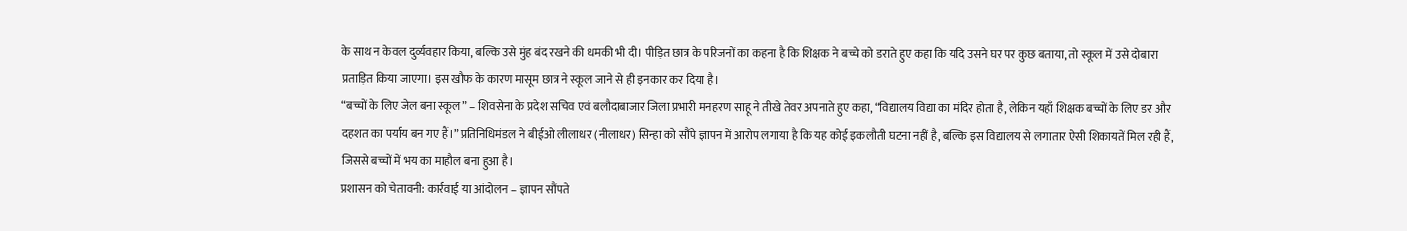के साथ न केवल दुर्व्यवहार किया, बल्कि उसे मुंह बंद रखने की धमकी भी दी। पीड़ित छात्र के परिजनों का कहना है कि शिक्षक ने बच्चे को डराते हुए कहा कि यदि उसने घर पर कुछ बताया, तो स्कूल में उसे दोबारा प्रताड़ित किया जाएगा। इस खौफ के कारण मासूम छात्र ने स्कूल जाने से ही इनकार कर दिया है।
“बच्चों के लिए जेल बना स्कूल” – शिवसेना के प्रदेश सचिव एवं बलौदाबाजार जिला प्रभारी मनहरण साहू ने तीखे तेवर अपनाते हुए कहा, “विद्यालय विद्या का मंदिर होता है, लेकिन यहाँ शिक्षक बच्चों के लिए डर और दहशत का पर्याय बन गए हैं।” प्रतिनिधिमंडल ने बीईओ लीलाधर (नीलाधर) सिन्हा को सौंपे ज्ञापन में आरोप लगाया है कि यह कोई इकलौती घटना नहीं है, बल्कि इस विद्यालय से लगातार ऐसी शिकायतें मिल रही हैं, जिससे बच्चों में भय का माहौल बना हुआ है।
प्रशासन को चेतावनी: कार्रवाई या आंदोलन – ज्ञापन सौंपते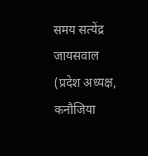समय सत्येंद्र जायसवाल (प्रदेश अध्यक्ष, कनौजिया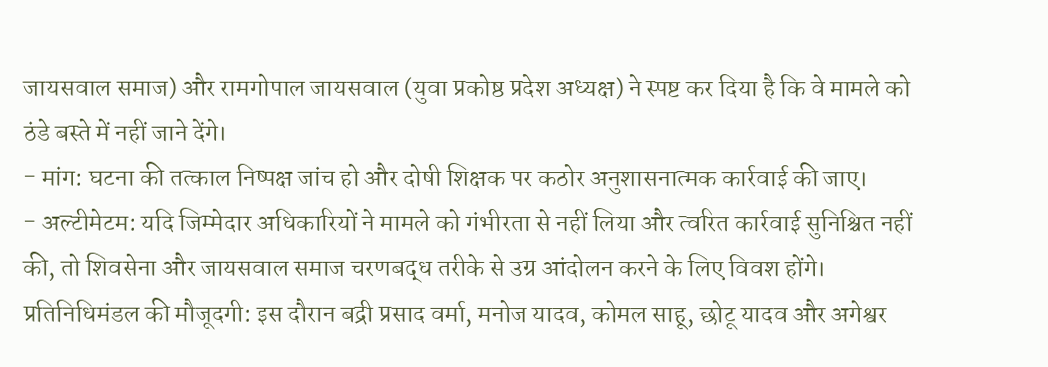जायसवाल समाज) और रामगोपाल जायसवाल (युवा प्रकोष्ठ प्रदेश अध्यक्ष) ने स्पष्ट कर दिया है कि वे मामले को ठंडे बस्ते में नहीं जाने देंगे।
- मांग: घटना की तत्काल निष्पक्ष जांच हो और दोषी शिक्षक पर कठोर अनुशासनात्मक कार्रवाई की जाए।
- अल्टीमेटम: यदि जिम्मेदार अधिकारियों ने मामले को गंभीरता से नहीं लिया और त्वरित कार्रवाई सुनिश्चित नहीं की, तो शिवसेना और जायसवाल समाज चरणबद्ध तरीके से उग्र आंदोलन करने के लिए विवश होंगे।
प्रतिनिधिमंडल की मौजूदगी: इस दौरान बद्री प्रसाद वर्मा, मनोज यादव, कोमल साहू, छोटू यादव और अगेश्वर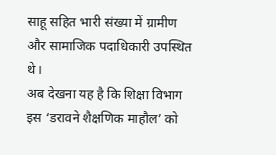साहू सहित भारी संख्या में ग्रामीण और सामाजिक पदाधिकारी उपस्थित थे।
अब देखना यह है कि शिक्षा विभाग इस ‘डरावने शैक्षणिक माहौल’ को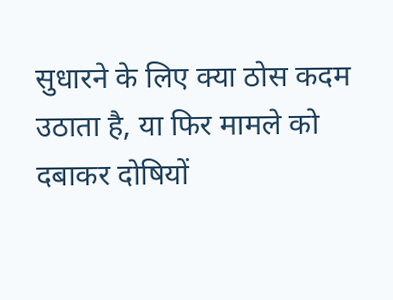सुधारने के लिए क्या ठोस कदम उठाता है, या फिर मामले को दबाकर दोषियों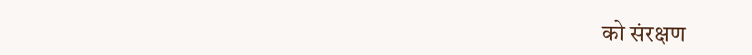को संरक्षण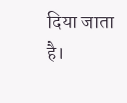दिया जाता है।